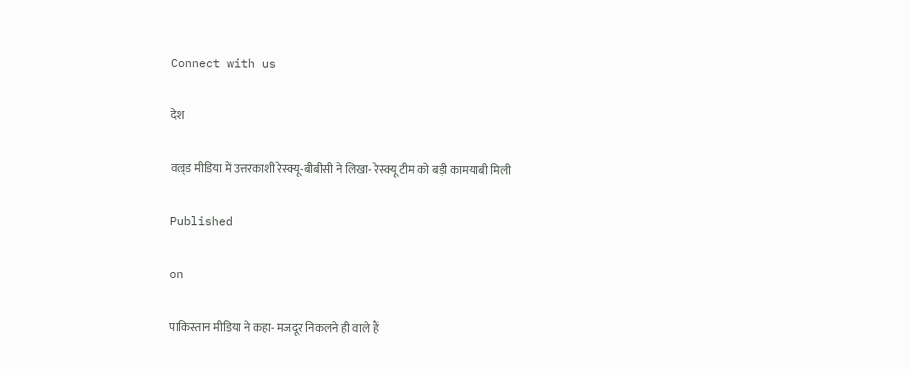Connect with us

देश

वल्र्ड मीडिया में उत्तरकाशी रेस्क्यू-बीबीसी ने लिखा- रेस्क्यू टीम को बड़ी कामयाबी मिली

Published

on

पाकिस्तान मीडिया ने कहा- मजदूर निकलने ही वाले हैं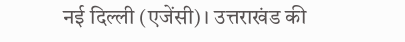नई दिल्ली (एजेंसी)। उत्तराखंड की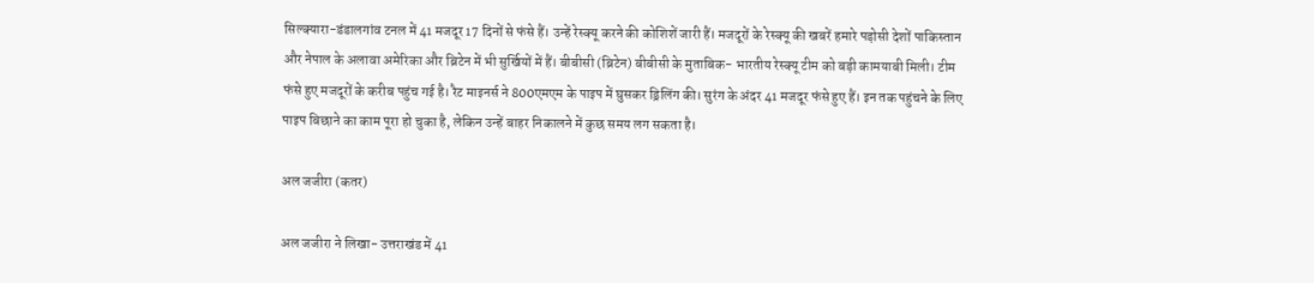सिल्क्यारा-डंडालगांव टनल में 41 मजदूर 17 दिनों से फंसे हैं। उन्हें रेस्क्यू करने की कोशिशें जारी हैं। मजदूरों के रेस्क्यू की खबरें हमारे पड़ोसी देशों पाकिस्तान और नेपाल के अलावा अमेरिका और ब्रिटेन में भी सुर्खियों में हैं। बीबीसी (ब्रिटेन) बीबीसी के मुताबिक- भारतीय रेस्क्यू टीम को बड़ी कामयाबी मिली। टीम फंसे हुए मजदूरों के करीब पहुंच गई है। रैट माइनर्स ने 800एमएम के पाइप में घुसकर ड्रिलिंग की। सुरंग के अंदर 41 मजदूर फंसे हुए हैं। इन तक पहुंचने के लिए पाइप बिछाने का काम पूरा हो चुका है, लेकिन उन्हें बाहर निकालने में कुछ समय लग सकता है।

अल जजीरा (कतर)

अल जजीरा ने लिखा- उत्तराखंड में 41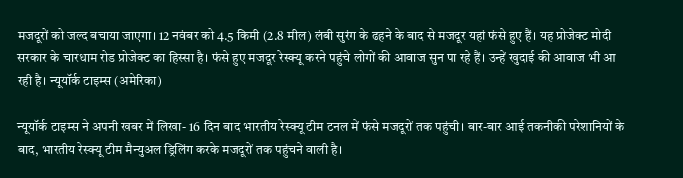मजदूरों को जल्द बचाया जाएगा। 12 नवंबर को 4.5 किमी (2.8 मील) लंबी सुरंग के ढहने के बाद से मजदूर यहां फंसे हुए हैं। यह प्रोजेक्ट मोदी सरकार के चारधाम रोड प्रोजेक्ट का हिस्सा है। फंसे हुए मजदूर रेस्क्यू करने पहुंचे लोगों की आवाज सुन पा रहे हैं। उन्हें खुदाई की आवाज भी आ रही है। न्यूयॉर्क टाइम्स (अमेरिका)

न्यूयॉर्क टाइम्स ने अपनी खबर में लिखा- 16 दिन बाद भारतीय रेस्क्यू टीम टनल में फंसे मजदूरों तक पहुंची। बार-बार आई तकनीकी परेशानियों के बाद, भारतीय रेस्क्यू टीम मैन्युअल ड्रिलिंग करके मजदूरों तक पहुंचने वाली है।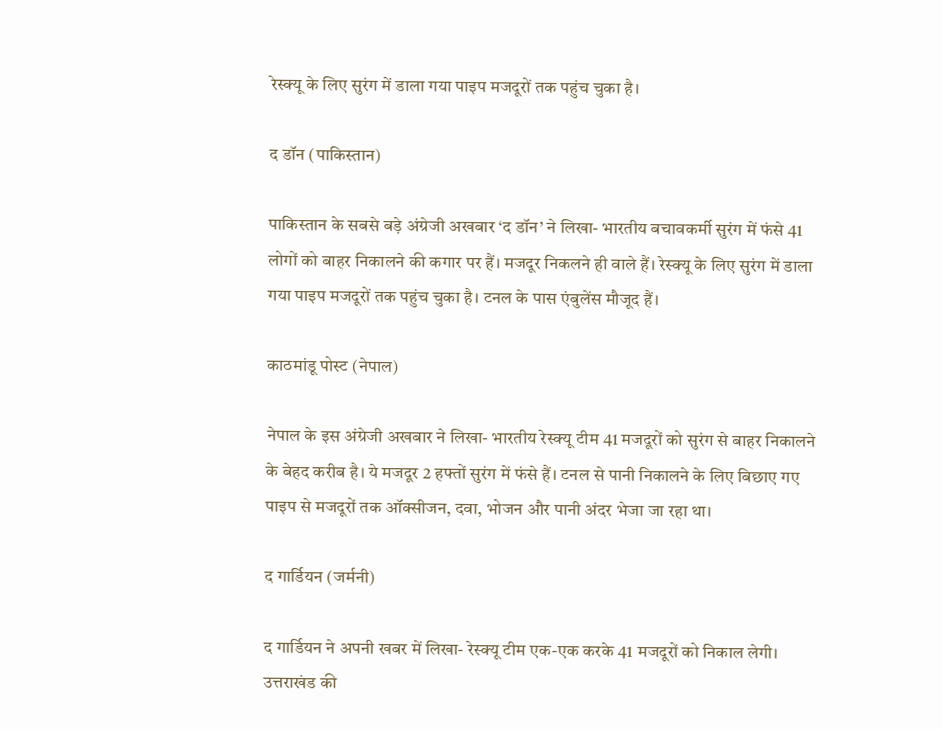रेस्क्यू के लिए सुरंग में डाला गया पाइप मजदूरों तक पहुंच चुका है।

द डॉन (पाकिस्तान)

पाकिस्तान के सबसे बड़े अंग्रेजी अखबार ‘द डॉन’ ने लिखा- भारतीय बचावकर्मी सुरंग में फंसे 41 लोगों को बाहर निकालने की कगार पर हैं। मजदूर निकलने ही वाले हैं। रेस्क्यू के लिए सुरंग में डाला गया पाइप मजदूरों तक पहुंच चुका है। टनल के पास एंबुलेंस मौजूद हैं।

काठमांडू पोस्ट (नेपाल)

नेपाल के इस अंग्रेजी अखबार ने लिखा- भारतीय रेस्क्यू टीम 41 मजदूरों को सुरंग से बाहर निकालने के बेहद करीब है। ये मजदूर 2 हफ्तों सुरंग में फंसे हैं। टनल से पानी निकालने के लिए बिछाए गए पाइप से मजदूरों तक ऑक्सीजन, दवा, भोजन और पानी अंदर भेजा जा रहा था।

द गार्डियन (जर्मनी)

द गार्डियन ने अपनी खबर में लिखा- रेस्क्यू टीम एक-एक करके 41 मजदूरों को निकाल लेगी। उत्तराखंड की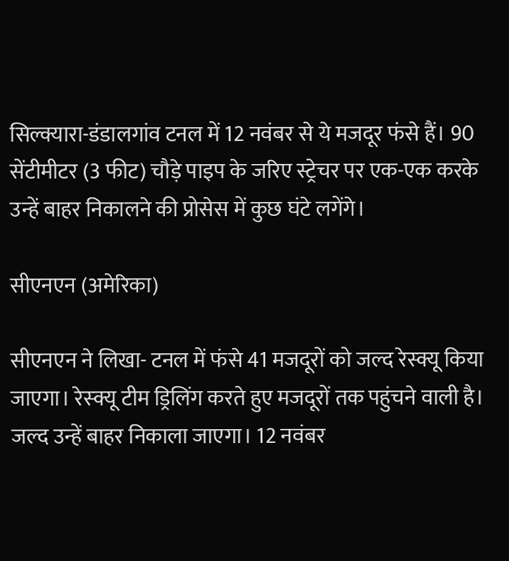सिल्क्यारा-डंडालगांव टनल में 12 नवंबर से ये मजदूर फंसे हैं। 90 सेंटीमीटर (3 फीट) चौड़े पाइप के जरिए स्ट्रेचर पर एक-एक करके उन्हें बाहर निकालने की प्रोसेस में कुछ घंटे लगेंगे।

सीएनएन (अमेरिका)

सीएनएन ने लिखा- टनल में फंसे 41 मजदूरों को जल्द रेस्क्यू किया जाएगा। रेस्क्यू टीम ड्रिलिंग करते हुए मजदूरों तक पहुंचने वाली है। जल्द उन्हें बाहर निकाला जाएगा। 12 नवंबर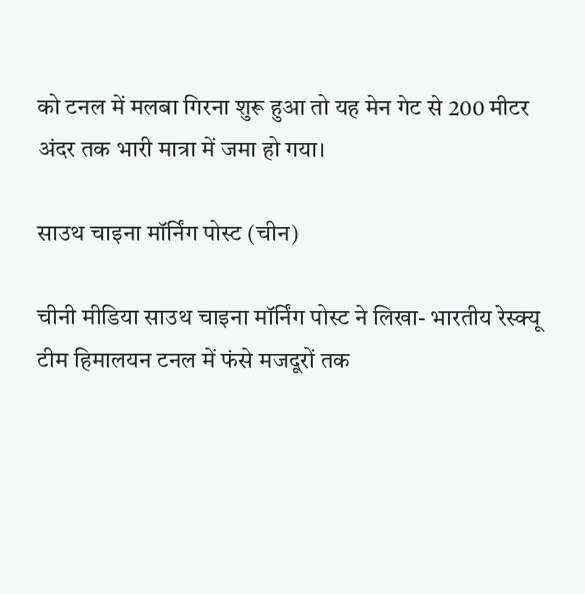को टनल में मलबा गिरना शुरू हुआ तो यह मेन गेट से 200 मीटर अंदर तक भारी मात्रा में जमा हो गया।

साउथ चाइना मॉर्निंग पोस्ट (चीन)

चीनी मीडिया साउथ चाइना मॉर्निंग पोस्ट ने लिखा- भारतीय रेस्क्यू टीम हिमालयन टनल में फंसे मजदूरों तक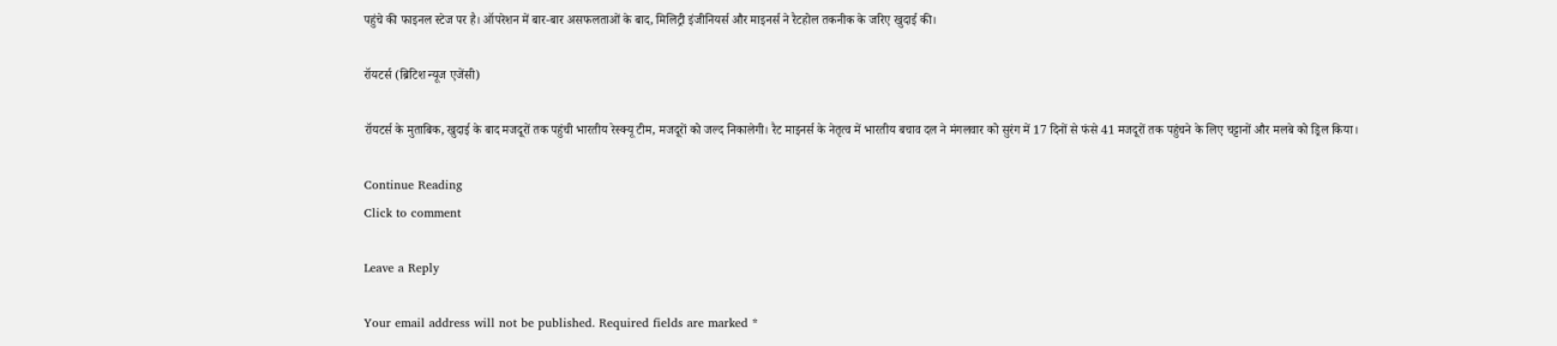पहुंचे की फाइनल स्टेज पर है। ऑपरेशन में बार-बार असफलताओं के बाद, मिलिट्री इंजीनियर्स और माइनर्स ने रैटहोल तकनीक के जरिए खुदाई की।

रॉयटर्स (ब्रिटिश न्यूज एजेंसी)

रॉयटर्स के मुताबिक, खुदाई के बाद मजदूरों तक पहुंची भारतीय रेस्क्यू टीम, मजदूरों को जल्द निकालेगी। रैट माइनर्स के नेतृत्व में भारतीय बचाव दल ने मंगलवार को सुरंग में 17 दिनों से फंसे 41 मजदूरों तक पहुंचने के लिए चट्टानों और मलबे को ड्रिल किया।

Continue Reading
Click to comment

Leave a Reply

Your email address will not be published. Required fields are marked *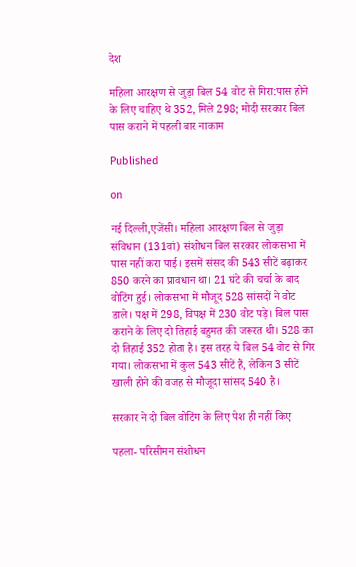देश

महिला आरक्षण से जुड़ा बिल 54 वोट से गिरा:पास होने के लिए चाहिए थे 352, मिले 298; मोदी सरकार बिल पास कराने में पहली बार नाकाम

Published

on

नई दिल्ली,एजेंसी। महिला आरक्षण बिल से जुड़ा संविधान (131वां) संशोधन बिल सरकार लोकसभा में पास नहीं करा पाई। इसमें संसद की 543 सीटें बढ़ाकर 850 करने का प्रावधान था। 21 घंटे की चर्चा के बाद वोटिंग हुई। लोकसभा में मौजूद 528 सांसदों ने वोट डाले। पक्ष में 298, विपक्ष में 230 वोट पड़े। बिल पास कराने के लिए दो तिहाई बहुमत की जरूरत थी। 528 का दो तिहाई 352 होता है। इस तरह ये बिल 54 वोट से गिर गया। लोकसभा में कुल 543 सीटें हैं, लेकिन 3 सीटें खाली होने की वजह से मौजूदा सांसद 540 है।

सरकार ने दो बिल वोटिंग के लिए पेश ही नहीं किए

पहला- परिसीमन संशोधन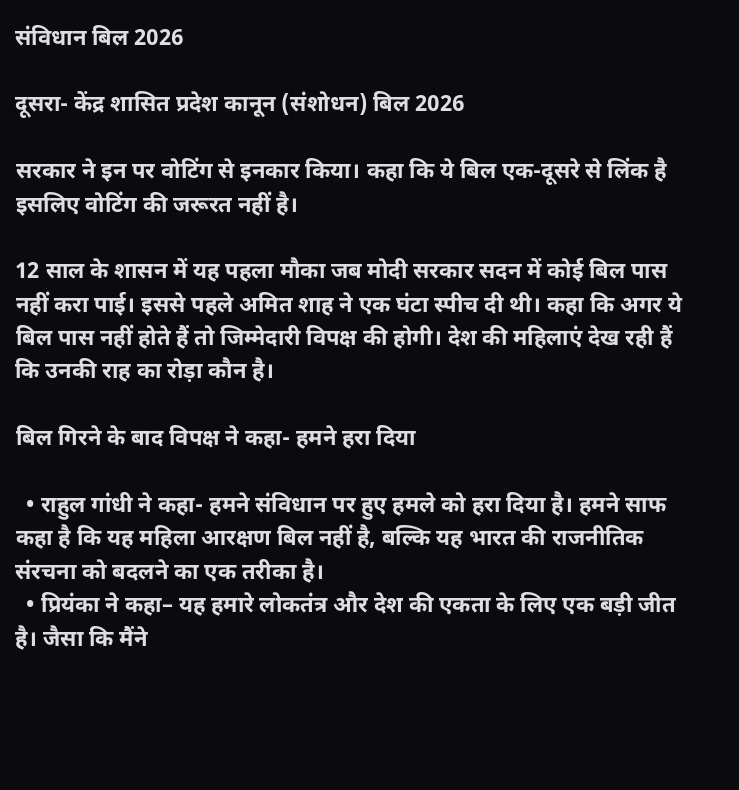संविधान बिल 2026

दूसरा- केंद्र शासित प्रदेश कानून (संशोधन) बिल 2026

सरकार ने इन पर वोटिंग से इनकार किया। कहा कि ये बिल एक-दूसरे से लिंक है इसलिए वोटिंग की जरूरत नहीं है।

12 साल के शासन में यह पहला मौका जब मोदी सरकार सदन में कोई बिल पास नहीं करा पाई। इससे पहले अमित शाह ने एक घंटा स्पीच दी थी। कहा कि अगर ये बिल पास नहीं होते हैं तो जिम्मेदारी विपक्ष की होगी। देश की महिलाएं देख रही हैं कि उनकी राह का रोड़ा कौन है।

बिल गिरने के बाद विपक्ष ने कहा- हमने हरा दिया

  • राहुल गांधी ने कहा- हमने संविधान पर हुए हमले को हरा दिया है। हमने साफ कहा है कि यह महिला आरक्षण बिल नहीं है, बल्कि यह भारत की राजनीतिक संरचना को बदलने का एक तरीका है।
  • प्रियंका ने कहा– यह हमारे लोकतंत्र और देश की एकता के लिए एक बड़ी जीत है। जैसा कि मैंने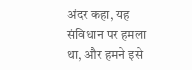अंदर कहा, यह संविधान पर हमला था, और हमने इसे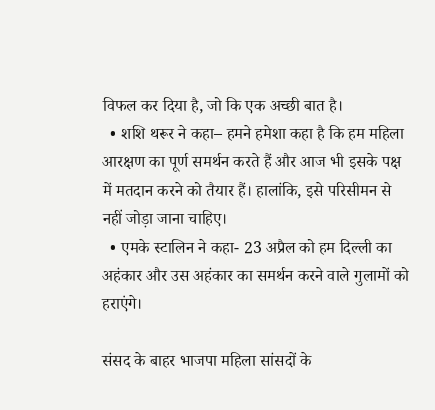विफल कर दिया है, जो कि एक अच्छी बात है।
  • शशि थरूर ने कहा– हमने हमेशा कहा है कि हम महिला आरक्षण का पूर्ण समर्थन करते हैं और आज भी इसके पक्ष में मतदान करने को तैयार हैं। हालांकि, इसे परिसीमन से नहीं जोड़ा जाना चाहिए।
  • एमके स्टालिन ने कहा- 23 अप्रैल को हम दिल्ली का अहंकार और उस अहंकार का समर्थन करने वाले गुलामों को हराएंगे।

संसद के बाहर भाजपा महिला सांसदों के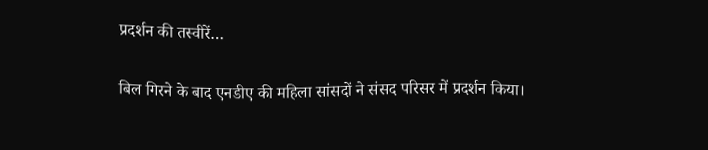प्रदर्शन की तस्वीरें…

बिल गिरने के बाद एनडीए की महिला सांसदों ने संसद परिसर में प्रदर्शन किया।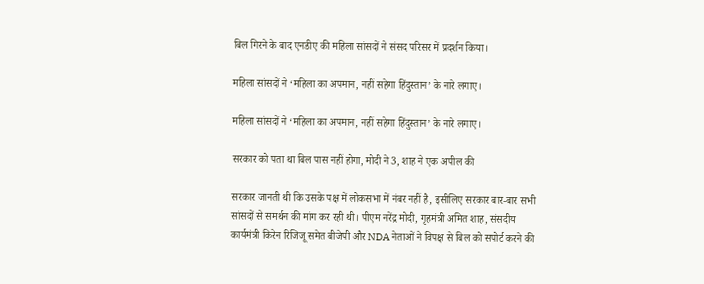बिल गिरने के बाद एनडीए की महिला सांसदों ने संसद परिसर में प्रदर्शन किया।

महिला सांसदों ने ‘महिला का अपमान, नहीं सहेगा हिंदुस्तान’ के नारे लगाए।

महिला सांसदों ने ‘महिला का अपमान, नहीं सहेगा हिंदुस्तान’ के नारे लगाए।

सरकार को पता था बिल पास नहीं होगा, मोदी ने 3, शाह ने एक अपील की

सरकार जानती थी कि उसके पक्ष में लोकसभा में नंबर नहीं है, इसीलिए सरकार बार-बार सभी सांसदों से समर्थन की मांग कर रही थी। पीएम नरेंद्र मोदी, गृहमंत्री अमित शाह, संसदीय कार्यमंत्री किरेन रिजिजू समेत बीजेपी और NDA नेताओं ने विपक्ष से बिल को सपोर्ट करने की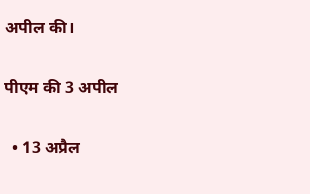अपील की।

पीएम की 3 अपील

  • 13 अप्रैल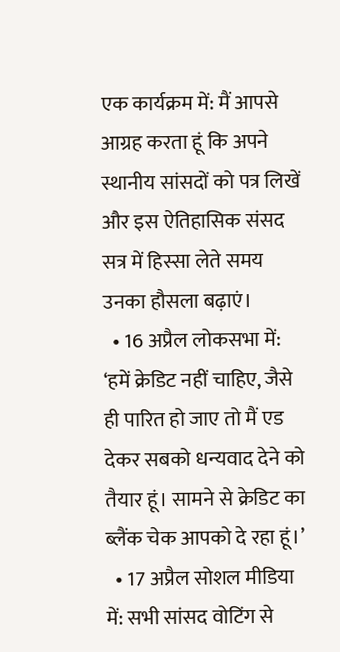एक कार्यक्रम में: मैं आपसे आग्रह करता हूं कि अपने स्थानीय सांसदों को पत्र लिखें और इस ऐतिहासिक संसद सत्र में हिस्सा लेते समय उनका हौसला बढ़ाएं।
  • 16 अप्रैल लोकसभा में: ‘हमें क्रेडिट नहीं चाहिए, जैसे ही पारित हो जाए तो मैं एड देकर सबको धन्यवाद देने को तैयार हूं। सामने से क्रेडिट का ब्लैंक चेक आपको दे रहा हूं।’
  • 17 अप्रैल सोशल मीडिया में: सभी सांसद वोटिंग से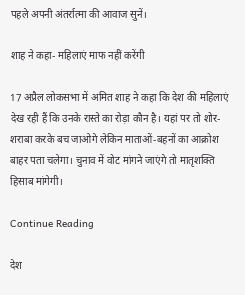पहले अपनी अंतर्रात्मा की आवाज सुनें।

शाह ने कहा- महिलाएं माफ नहीं करेंगी

17 अप्रैल लोकसभा में अमित शाह ने कहा कि देश की महिलाएं देख रही हैं कि उनके रास्ते का रोड़ा कौन है। यहां पर तो शोर-शराबा करके बच जाओगे लेकिन माताओं-बहनों का आक्रोश बाहर पता चलेगा। चुनाव में वोट मांगने जाएंगे तो मातृशक्ति हिसाब मांगेगी।

Continue Reading

देश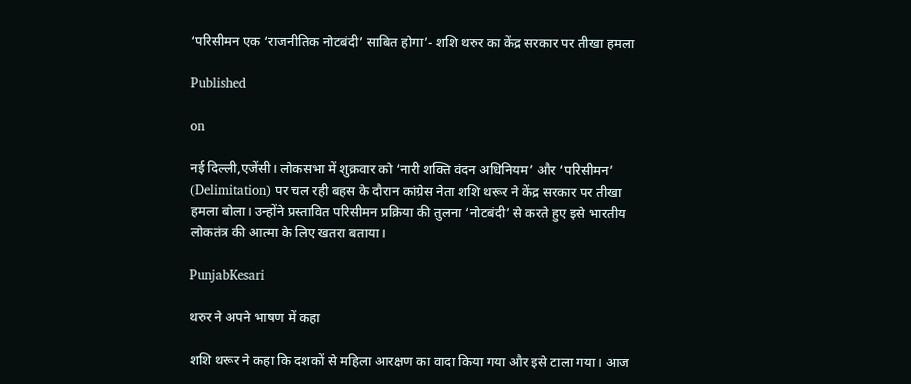‘परिसीमन एक ‘राजनीतिक नोटबंदी’ साबित होगा’- शशि थरुर का केंद्र सरकार पर तीखा हमला

Published

on

नई दिल्ली,एजेंसी। लोकसभा में शुक्रवार को ‘नारी शक्ति वंदन अधिनियम’ और ‘परिसीमन’ (Delimitation) पर चल रही बहस के दौरान कांग्रेस नेता शशि थरूर ने केंद्र सरकार पर तीखा हमला बोला। उन्होंने प्रस्तावित परिसीमन प्रक्रिया की तुलना ‘नोटबंदी’ से करते हुए इसे भारतीय लोकतंत्र की आत्मा के लिए खतरा बताया।

PunjabKesari

थरुर ने अपने भाषण में कहा

शशि थरूर ने कहा कि दशकों से महिला आरक्षण का वादा किया गया और इसे टाला गया। आज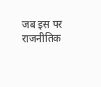जब इस पर राजनीतिक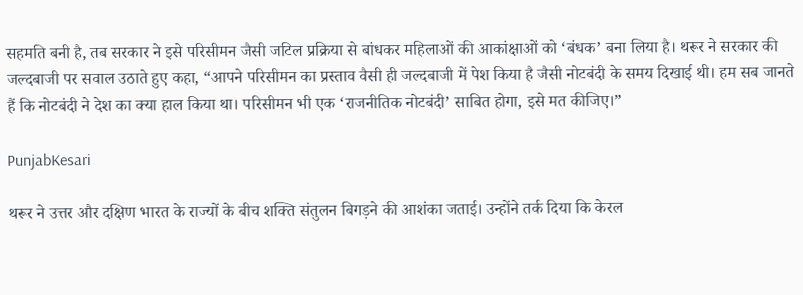सहमति बनी है, तब सरकार ने इसे परिसीमन जैसी जटिल प्रक्रिया से बांधकर महिलाओं की आकांक्षाओं को ‘बंधक’ बना लिया है। थरूर ने सरकार की जल्दबाजी पर सवाल उठाते हुए कहा, “आपने परिसीमन का प्रस्ताव वैसी ही जल्दबाजी में पेश किया है जैसी नोटबंदी के समय दिखाई थी। हम सब जानते हैं कि नोटबंदी ने देश का क्या हाल किया था। परिसीमन भी एक ‘राजनीतिक नोटबंदी’ साबित होगा, इसे मत कीजिए।”

PunjabKesari

थरूर ने उत्तर और दक्षिण भारत के राज्यों के बीच शक्ति संतुलन बिगड़ने की आशंका जताई। उन्होंने तर्क दिया कि केरल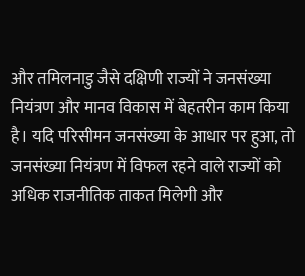और तमिलनाडु जैसे दक्षिणी राज्यों ने जनसंख्या नियंत्रण और मानव विकास में बेहतरीन काम किया है। यदि परिसीमन जनसंख्या के आधार पर हुआ, तो जनसंख्या नियंत्रण में विफल रहने वाले राज्यों को अधिक राजनीतिक ताकत मिलेगी और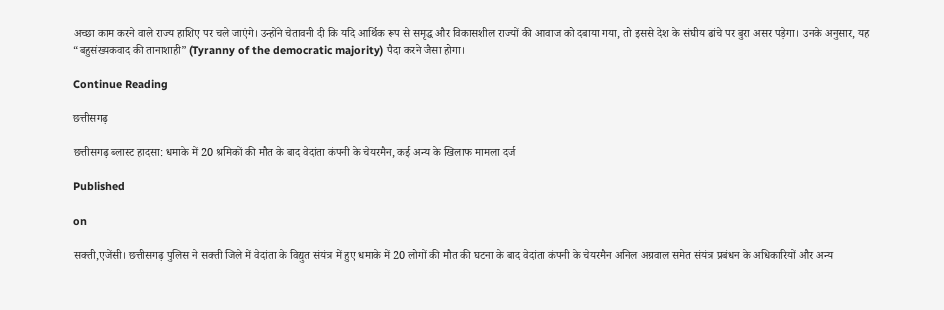अच्छा काम करने वाले राज्य हाशिए पर चले जाएंगे। उन्होंने चेतावनी दी कि यदि आर्थिक रूप से समृद्ध और विकासशील राज्यों की आवाज को दबाया गया, तो इससे देश के संघीय ढांचे पर बुरा असर पड़ेगा। उनके अनुसार, यह “बहुसंख्यकवाद की तानाशाही” (Tyranny of the democratic majority) पैदा करने जैसा होगा।

Continue Reading

छत्तीसगढ़

छत्तीसगढ़ ब्लास्ट हादसा: धमाके में 20 श्रमिकों की मौत के बाद वेदांता कंपनी के चेयरमैन, कई अन्य के खिलाफ मामला दर्ज

Published

on

सक्ती,एजेंसी। छत्तीसगढ़ पुलिस ने सक्ती जिले में वेदांता के विद्युत संयंत्र में हुए धमाके में 20 लोगों की मौत की घटना के बाद वेदांता कंपनी के चेयरमैन अनिल अग्रवाल समेत संयंत्र प्रबंधन के अधिकारियों और अन्य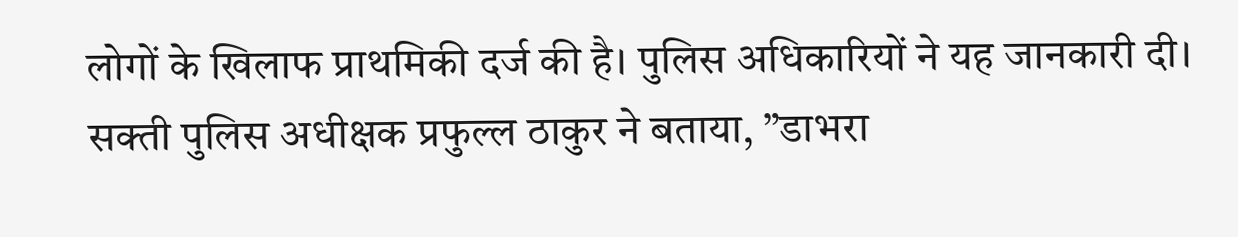लोगों के खिलाफ प्राथमिकी दर्ज की है। पुलिस अधिकारियों ने यह जानकारी दी। सक्ती पुलिस अधीक्षक प्रफुल्ल ठाकुर ने बताया, ”डाभरा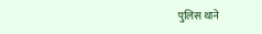पुलिस थाने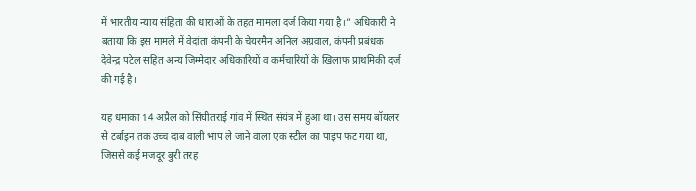में भारतीय न्याय संहिता की धाराओं के तहत मामला दर्ज किया गया है।” अधिकारी ने बताया कि इस मामले में वेदांता कंपनी के चेयरमैन अनिल अग्रवाल, कंपनी प्रबंधक देवेन्द्र पटेल सहित अन्य जिम्मेदार अधिकारियों व कर्मचारियों के खिलाफ प्राथमिकी दर्ज की गई है।

यह धमाका 14 अप्रैल को सिंघीतराई गांव में स्थित संयंत्र में हुआ था। उस समय बॉयलर से टर्बाइन तक उच्च दाब वाली भाप ले जाने वाला एक स्टील का पाइप फट गया था, जिससे कई मजदूर बुरी तरह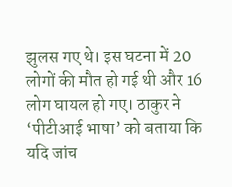झुलस गए थे। इस घटना में 20 लोगों की मौत हो गई थी और 16 लोग घायल हो गए। ठाकुर ने ‘पीटीआई भाषा’ को बताया कि यदि जांच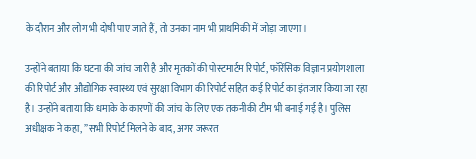के दौरान और लोग भी दोषी पाए जाते हैं, तो उनका नाम भी प्राथमिकी में जोड़ा जाएगा।

उन्होंने बताया कि घटना की जांच जारी है और मृतकों की पोस्टमार्टम रिपोर्ट, फॉरेंसिक विज्ञान प्रयोगशाला की रिपोर्ट और औद्योगिक स्वास्थ्य एवं सुरक्षा विभाग की रिपोर्ट सहित कई रिपोर्ट का इंतजार किया जा रहा है। उन्होंने बताया कि धमाके के कारणों की जांच के लिए एक तकनीकी टीम भी बनाई गई है। पुलिस अधीक्षक ने कहा, ”सभी रिपोर्ट मिलने के बाद, अगर जरूरत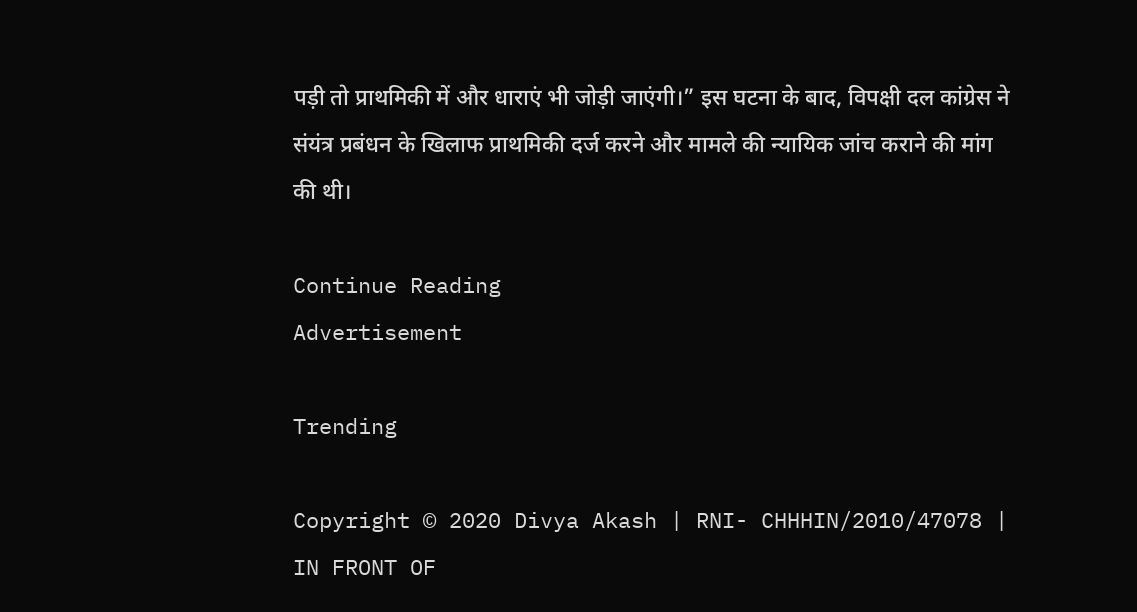पड़ी तो प्राथमिकी में और धाराएं भी जोड़ी जाएंगी।” इस घटना के बाद, विपक्षी दल कांग्रेस ने संयंत्र प्रबंधन के खिलाफ प्राथमिकी दर्ज करने और मामले की न्यायिक जांच कराने की मांग की थी।

Continue Reading
Advertisement

Trending

Copyright © 2020 Divya Akash | RNI- CHHHIN/2010/47078 | IN FRONT OF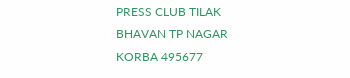PRESS CLUB TILAK BHAVAN TP NAGAR KORBA 495677